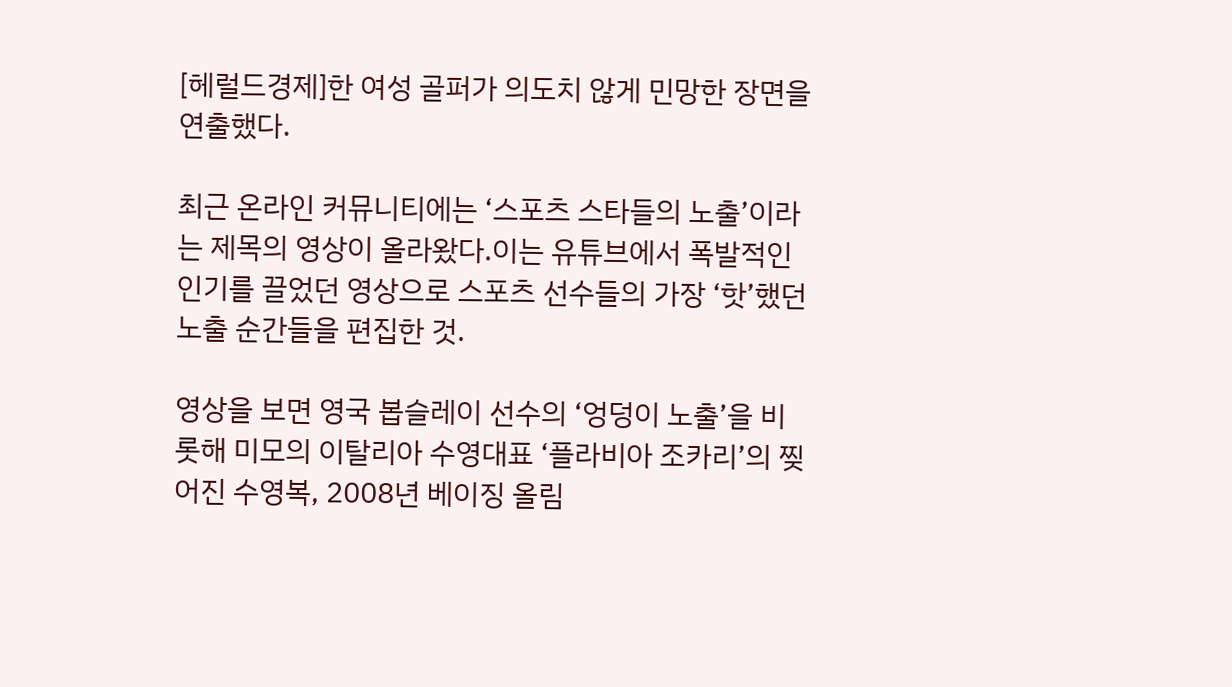[헤럴드경제]한 여성 골퍼가 의도치 않게 민망한 장면을 연출했다.

최근 온라인 커뮤니티에는 ‘스포츠 스타들의 노출’이라는 제목의 영상이 올라왔다.이는 유튜브에서 폭발적인 인기를 끌었던 영상으로 스포츠 선수들의 가장 ‘핫’했던 노출 순간들을 편집한 것.

영상을 보면 영국 봅슬레이 선수의 ‘엉덩이 노출’을 비롯해 미모의 이탈리아 수영대표 ‘플라비아 조카리’의 찢어진 수영복, 2008년 베이징 올림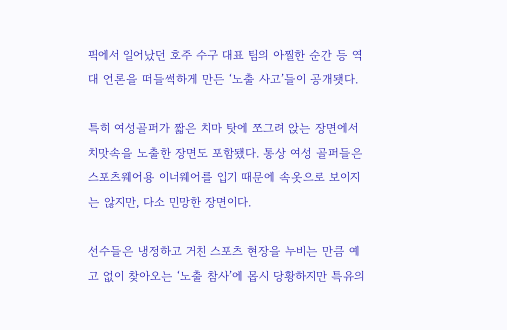픽에서 일어났던 호주 수구 대표 팀의 아찔한 순간 등 역대 언론을 떠들썩하게 만든 ‘노출 사고’들이 공개됏다.

특히 여성골퍼가 짧은 치마 탓에 쪼그려 앉는 장면에서 치맛속을 노출한 장면도 포함됐다. 통상 여성 골퍼들은 스포츠웨어용 이너웨어를 입기 때문에 속옷으로 보이지는 않지만, 다소 민망한 장면이다.

선수들은 냉정하고 거친 스포츠 현장을 누비는 만큼 예고 없이 찾아오는 ‘노출 참사’에 몹시 당황하지만 특유의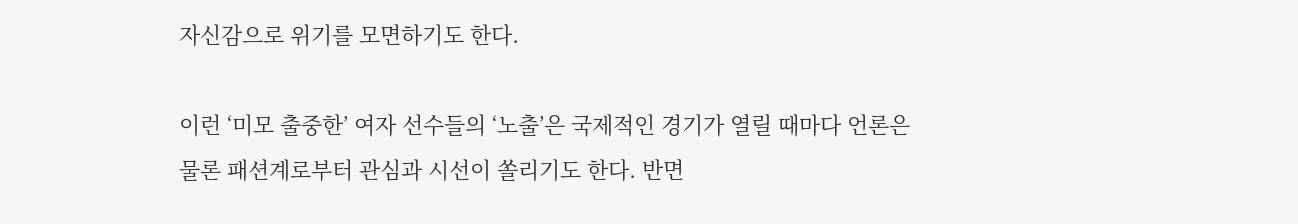자신감으로 위기를 모면하기도 한다.

이런 ‘미모 출중한’ 여자 선수들의 ‘노출’은 국제적인 경기가 열릴 때마다 언론은 물론 패션계로부터 관심과 시선이 쏠리기도 한다. 반면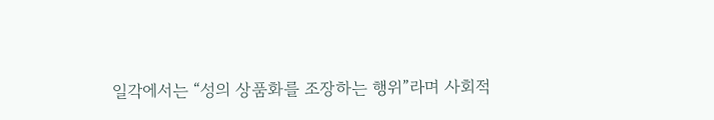일각에서는 “성의 상품화를 조장하는 행위”라며 사회적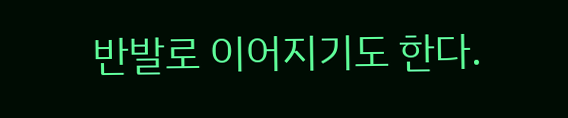반발로 이어지기도 한다.